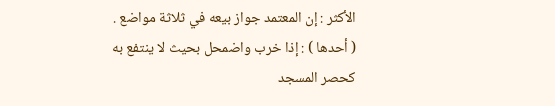الأكثر : إن المعتمد جواز بيعه في ثلاثة مواضع .
( أحدها ) : إذا خرب واضمحل بحيث لا ينتفع به كحصر المسجد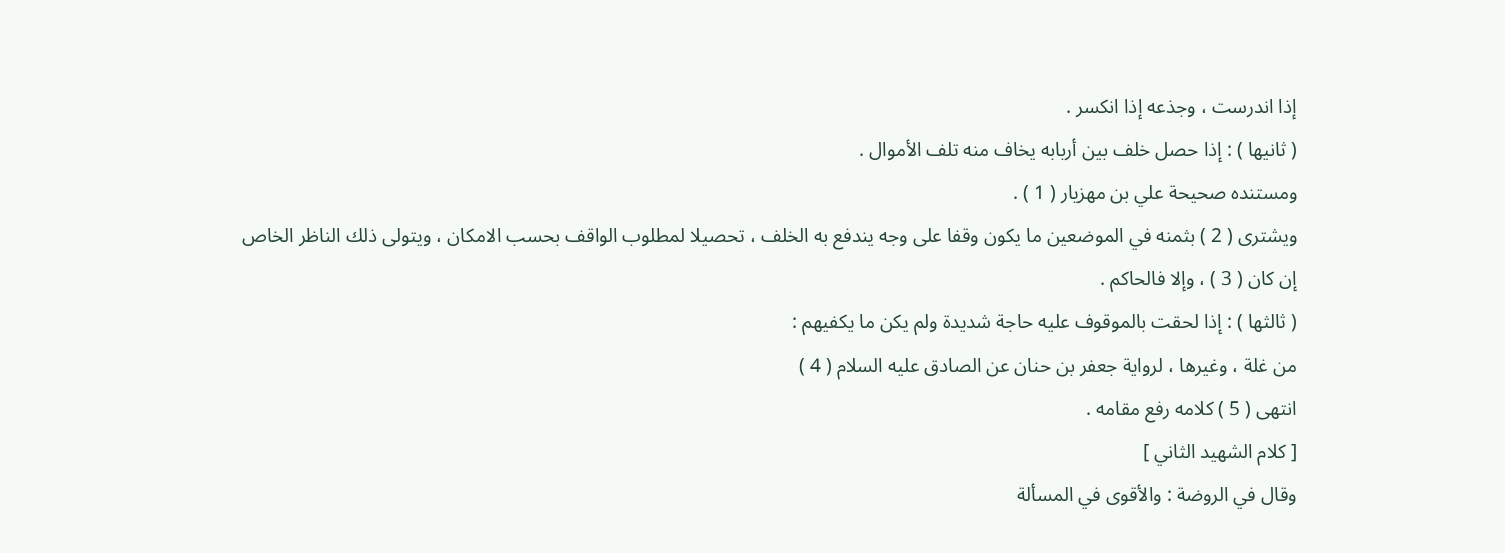إذا اندرست ، وجذعه إذا انكسر .
( ثانيها ) : إذا حصل خلف بين أربابه يخاف منه تلف الأموال .
ومستنده صحيحة علي بن مهزيار ( 1 ) .
ويشترى ( 2 ) بثمنه في الموضعين ما يكون وقفا على وجه يندفع به الخلف ، تحصيلا لمطلوب الواقف بحسب الامكان ، ويتولى ذلك الناظر الخاص إن كان ( 3 ) ، وإلا فالحاكم .
( ثالثها ) : إذا لحقت بالموقوف عليه حاجة شديدة ولم يكن ما يكفيهم :
من غلة ، وغيرها ، لرواية جعفر بن حنان عن الصادق عليه السلام ( 4 )
انتهى ( 5 ) كلامه رفع مقامه .
[ كلام الشهيد الثاني ]
وقال في الروضة : والأقوى في المسألة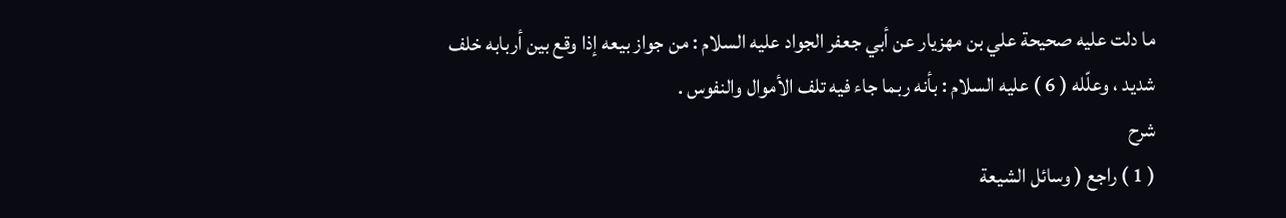ما دلت عليه صحيحة علي بن مهزيار عن أبي جعفر الجواد عليه السلام : من جواز بيعه إذا وقع بين أربابه خلف شديد ، وعلّله ( 6 ) عليه السلام : بأنه ربما جاء فيه تلف الأموال والنفوس .
شرح
( 1 ) راجع ( وسائل الشيعة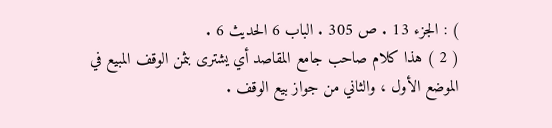) : الجزء 13 . ص 305 . الباب 6 الحديث 6 .
( 2 ) هذا كلام صاحب جامع المقاصد أي يشترى بثمن الوقف المبيع في الموضع الأول ، والثاني من جواز بيع الوقف .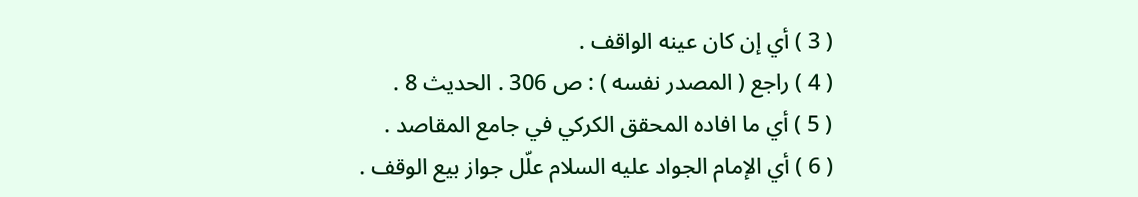( 3 ) أي إن كان عينه الواقف .
( 4 ) راجع ( المصدر نفسه ) : ص 306 . الحديث 8 .
( 5 ) أي ما افاده المحقق الكركي في جامع المقاصد .
( 6 ) أي الإمام الجواد عليه السلام علّل جواز بيع الوقف .